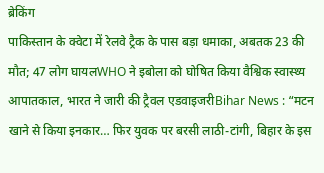ब्रेकिंग
पाकिस्तान के क्वेटा में रेलवे ट्रैक के पास बड़ा धमाका, अबतक 23 की मौत; 47 लोग घायलWHO ने इबोला को घोषित किया वैश्विक स्वास्थ्य आपातकाल, भारत ने जारी की ट्रैवल एडवाइजरीBihar News : “मटन खाने से किया इनकार… फिर युवक पर बरसी लाठी-टांगी, बिहार के इस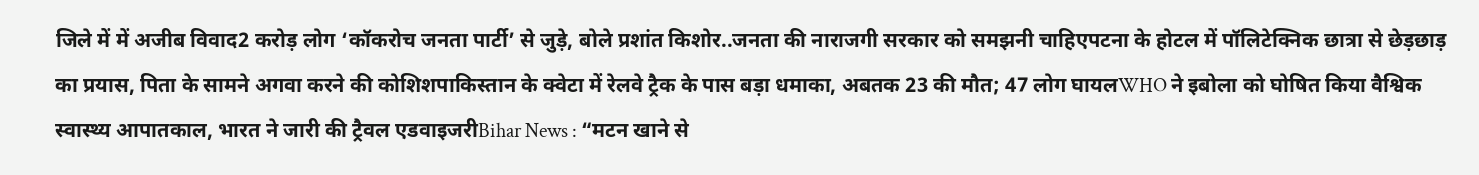जिले में में अजीब विवाद2 करोड़ लोग ‘कॉकरोच जनता पार्टी’ से जुड़े, बोले प्रशांत किशोर..जनता की नाराजगी सरकार को समझनी चाहिएपटना के होटल में पॉलिटेक्निक छात्रा से छेड़छाड़ का प्रयास, पिता के सामने अगवा करने की कोशिशपाकिस्तान के क्वेटा में रेलवे ट्रैक के पास बड़ा धमाका, अबतक 23 की मौत; 47 लोग घायलWHO ने इबोला को घोषित किया वैश्विक स्वास्थ्य आपातकाल, भारत ने जारी की ट्रैवल एडवाइजरीBihar News : “मटन खाने से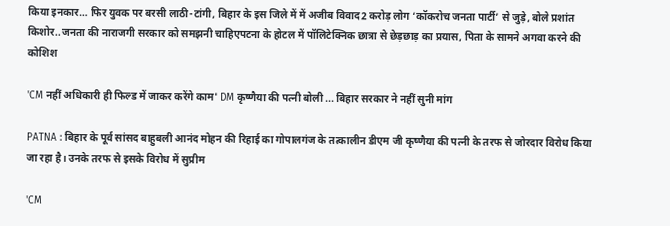किया इनकार… फिर युवक पर बरसी लाठी-टांगी, बिहार के इस जिले में में अजीब विवाद2 करोड़ लोग ‘कॉकरोच जनता पार्टी’ से जुड़े, बोले प्रशांत किशोर..जनता की नाराजगी सरकार को समझनी चाहिएपटना के होटल में पॉलिटेक्निक छात्रा से छेड़छाड़ का प्रयास, पिता के सामने अगवा करने की कोशिश

'CM नहीं अधिकारी ही फिल्ड में जाकर करेंगे काम' DM कृष्णैया की पत्नी बोली ... बिहार सरकार ने नहीं सुनी मांग

PATNA : बिहार के पूर्व सांसद बाहुबली आनंद मोहन की रिहाई का गोपालगंज के तत्कालीन डीएम जी कृष्णैया की पत्नी के तरफ से जोरदार विरोध किया जा रहा है। उनके तरफ से इसके विरोध में सुप्रीम

'CM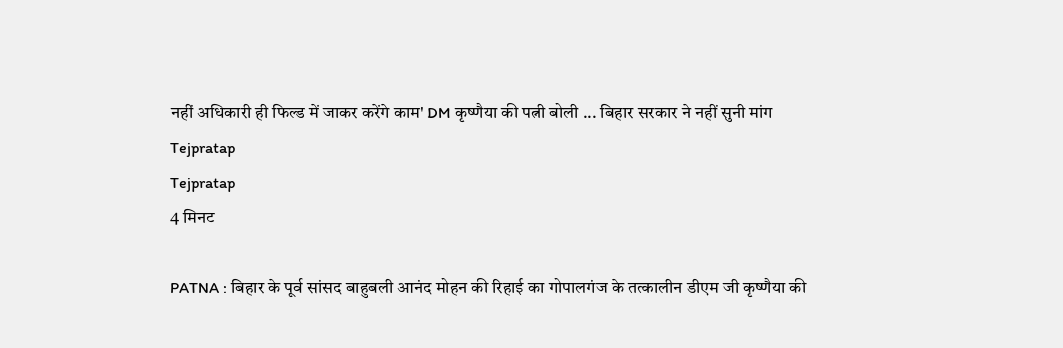नहीं अधिकारी ही फिल्ड में जाकर करेंगे काम' DM कृष्णैया की पत्नी बोली ... बिहार सरकार ने नहीं सुनी मांग
Tejpratap
Tejpratap
4 मिनट

PATNA : बिहार के पूर्व सांसद बाहुबली आनंद मोहन की रिहाई का गोपालगंज के तत्कालीन डीएम जी कृष्णैया की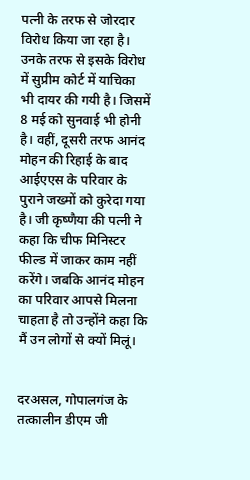पत्नी के तरफ से जोरदार विरोध किया जा रहा है। उनके तरफ से इसके विरोध में सुप्रीम कोर्ट में याचिका भी दायर की गयी है। जिसमें 8 मई को सुनवाई भी होनी है। वहीं, दूसरी तरफ आनंद मोहन की रिहाई के बाद आईएएस के परिवार के पुराने जख्मों को कुरेदा गया है। जी कृष्णैया की पत्नी ने कहा कि चीफ मिनिस्टर फील्ड में जाकर काम नहीं करेंगे। जबकि आनंद मोहन  का परिवार आपसे मिलना चाहता है तो उन्होंने कहा कि मैं उन लोगों से क्यों मिलूं।


दरअसल, गोपालगंज के तत्कालीन डीएम जी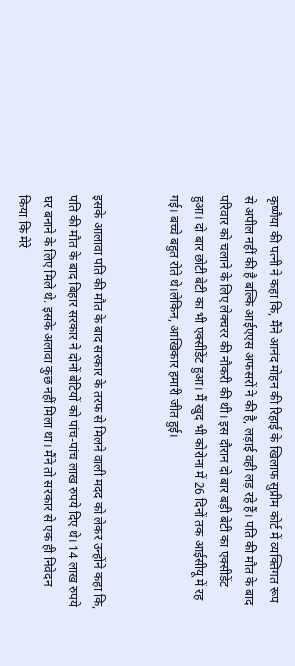कृष्णैया की पत्नी ने कहा कि, मैंने आनंद मोहन की रिहाई के खिलाफ सुप्रीम कोर्ट में व्यक्तिगत रूप से अपील नहीं की है बल्कि आईएएस अफसरों ने की है, लड़ाई वही लड़ रहे हैं। पति की मौत के बाद परिवार को चलाने के लिए लेक्चरर की नौकरी की थी। इस दौरान दो बार बड़ी बेटी का एक्सीडेंट हुआ। दो बार छोटी बेटी का भी एक्सीडेंट हुआ। मैं खुद भी कोरोना में 26 दिनों तक आईसीयू में रह गई। बच्चे बहुत रोते थे।लेकिन, आखिकार हमारी जीत हुई।


इसके आलावा पति की मौत के बाद सरकार के तरफ से मिलने वाली मदद को लेकर उन्होंने कहा कि, पति की मौत के बाद बिहार सरकार ने दोनों बेटियों को पांच-पांच लाख रुपये दिए थे। 14 लाख रुपये घर बनाने के लिए मिले थे. इसके अलावा कुछ नहीं मिला था। मैंने तो सरकार से एक ही निवेदन किया कि मेरे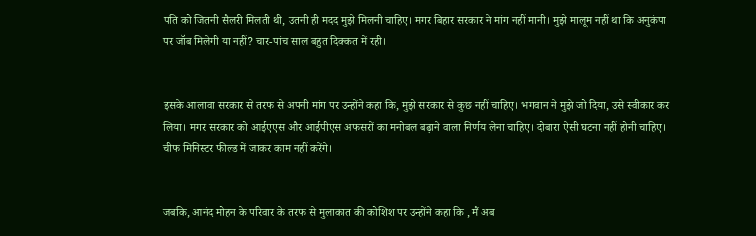पति को जितनी सैलरी मिलती थी, उतनी ही मदद मुझे मिलनी चाहिए। मगर बिहार सरकार ने मांग नहीं मानी। मुझे मालूम नहीं था कि अनुकंपा पर जॉब मिलेगी या नहीं? चार-पांच साल बहुत दिक्कत में रही।


इसके आलावा सरकार से तरफ से अपनी मांग पर उन्होंने कहा कि, मुझे सरकार से कुछ नहीं चाहिए। भगवान ने मुझे जो दिया, उसे स्वीकार कर लिया। मगर सरकार को आईएएस और आईपीएस अफसरों का मनोबल बढ़ाने वाला निर्णय लेना चाहिए। दोबारा ऐसी घटना नहीं होनी चाहिए। चीफ मिनिस्टर फील्ड में जाकर काम नहीं करेंगे।


जबकि, आनंद मोहन के परिवार के तरफ से मुलाकात की कोशिश पर उन्होंने कहा कि , मैं अब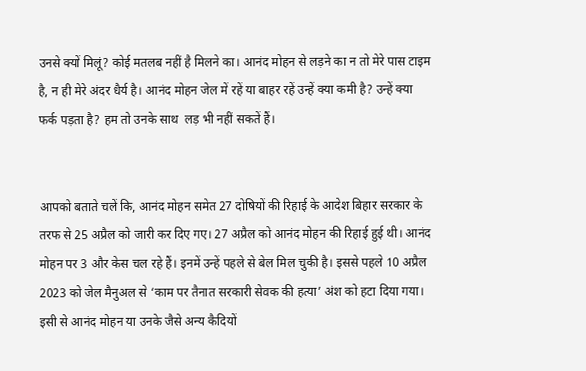उनसे क्यों मिलूं? कोई मतलब नहीं है मिलने का। आनंद मोहन से लड़ने का न तो मेरे पास टाइम है, न ही मेरे अंदर धैर्य है। आनंद मोहन जेल में रहें या बाहर रहें उन्हें क्या कमी है? उन्हें क्या फर्क पड़ता है? हम तो उनके साथ  लड़ भी नहीं सकतें हैं।


आपको बताते चलें कि, आनंद मोहन समेत 27 दोषियों की रिहाई के आदेश बिहार सरकार के तरफ से 25 अप्रैल को जारी कर दिए गए। 27 अप्रैल को आनंद मोहन की रिहाई हुई थी। आनंद मोहन पर 3 और केस चल रहे हैं। इनमें उन्हें पहले से बेल मिल चुकी है। इससे पहले 10 अप्रैल 2023 को जेल मैनुअल से ‘काम पर तैनात सरकारी सेवक की हत्या’ अंश को हटा दिया गया। इसी से आनंद मोहन या उनके जैसे अन्य कैदियों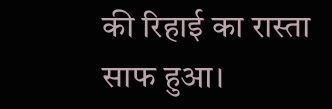की रिहाई का रास्ता साफ हुआ।